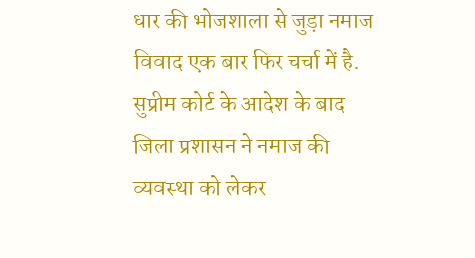धार की भोजशाला से जुड़ा नमाज विवाद एक बार फिर चर्चा में है. सुप्रीम कोर्ट के आदेश के बाद जिला प्रशासन ने नमाज की व्यवस्था को लेकर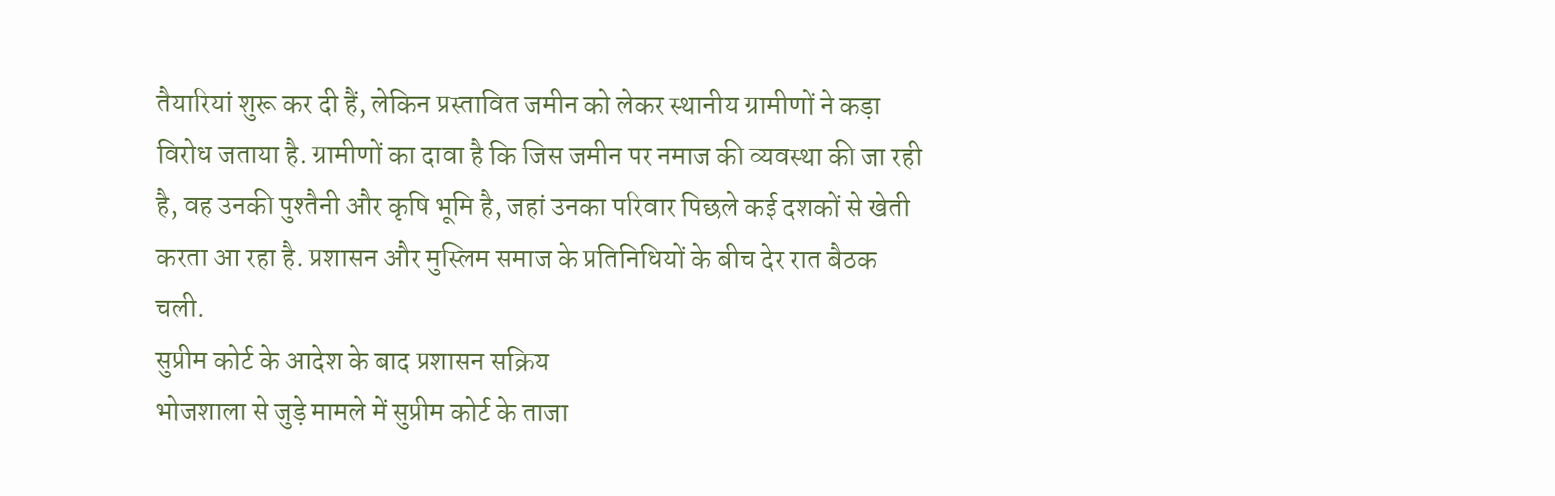तैयारियां शुरू कर दी हैं, लेकिन प्रस्तावित जमीन को लेकर स्थानीय ग्रामीणों ने कड़ा विरोध जताया है. ग्रामीणों का दावा है कि जिस जमीन पर नमाज की व्यवस्था की जा रही है, वह उनकी पुश्तैनी और कृषि भूमि है, जहां उनका परिवार पिछले कई दशकों से खेती करता आ रहा है. प्रशासन और मुस्लिम समाज के प्रतिनिधियों के बीच देर रात बैठक चली.
सुप्रीम कोर्ट के आदेश के बाद प्रशासन सक्रिय
भोजशाला से जुड़े मामले में सुप्रीम कोर्ट के ताजा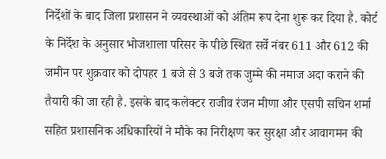निर्देशों के बाद जिला प्रशासन ने व्यवस्थाओं को अंतिम रूप देना शुरू कर दिया है. कोर्ट के निर्देश के अनुसार भोजशाला परिसर के पीछे स्थित सर्वे नंबर 611 और 612 की जमीन पर शुक्रवार को दोपहर 1 बजे से 3 बजे तक जुम्मे की नमाज अदा कराने की तैयारी की जा रही है. इसके बाद कलेक्टर राजीव रंजन मीणा और एसपी सचिन शर्मा सहित प्रशासनिक अधिकारियों ने मौके का निरीक्षण कर सुरक्षा और आवागमन की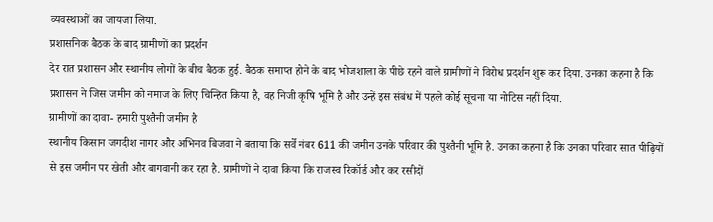व्यवस्थाओं का जायजा लिया.
प्रशासनिक बैठक के बाद ग्रामीणों का प्रदर्शन
देर रात प्रशासन और स्थानीय लोगों के बीच बैठक हुई. बैठक समाप्त होने के बाद भोजशाला के पीछे रहने वाले ग्रामीणों ने विरोध प्रदर्शन शुरू कर दिया. उनका कहना है कि प्रशासन ने जिस जमीन को नमाज के लिए चिन्हित किया है, वह निजी कृषि भूमि है और उन्हें इस संबंध में पहले कोई सूचना या नोटिस नहीं दिया.
ग्रामीणों का दावा- हमारी पुश्तैनी जमीन है
स्थानीय किसान जगदीश नागर और अभिनव बिजवा ने बताया कि सर्वे नंबर 611 की जमीन उनके परिवार की पुश्तैनी भूमि है. उनका कहना है कि उनका परिवार सात पीढ़ियों से इस जमीन पर खेती और बागवानी कर रहा है. ग्रामीणों ने दावा किया कि राजस्व रिकॉर्ड और कर रसीदों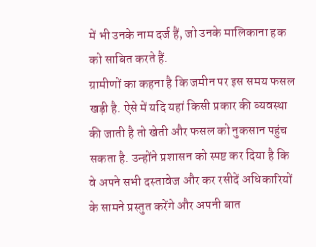में भी उनके नाम दर्ज हैं, जो उनके मालिकाना हक को साबित करते हैं.
ग्रामीणों का कहना है कि जमीन पर इस समय फसल खड़ी है. ऐसे में यदि यहां किसी प्रकार की व्यवस्था की जाती है तो खेती और फसल को नुकसान पहुंच सकता है. उन्होंने प्रशासन को स्पष्ट कर दिया है कि वे अपने सभी दस्तावेज और कर रसीदें अधिकारियों के सामने प्रस्तुत करेंगे और अपनी बात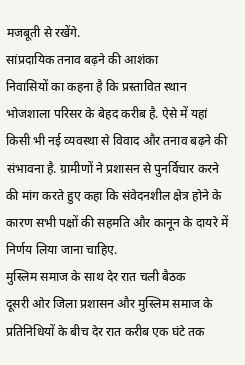मजबूती से रखेंगे.
सांप्रदायिक तनाव बढ़ने की आशंका
निवासियों का कहना है कि प्रस्तावित स्थान भोजशाला परिसर के बेहद करीब है. ऐसे में यहां किसी भी नई व्यवस्था से विवाद और तनाव बढ़ने की संभावना है. ग्रामीणों ने प्रशासन से पुनर्विचार करने की मांग करते हुए कहा कि संवेदनशील क्षेत्र होने के कारण सभी पक्षों की सहमति और कानून के दायरे में निर्णय लिया जाना चाहिए.
मुस्लिम समाज के साथ देर रात चली बैठक
दूसरी ओर जिला प्रशासन और मुस्लिम समाज के प्रतिनिधियों के बीच देर रात करीब एक घंटे तक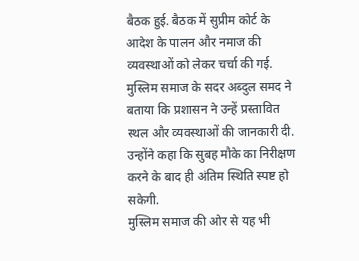बैठक हुई. बैठक में सुप्रीम कोर्ट के आदेश के पालन और नमाज की व्यवस्थाओं को लेकर चर्चा की गई. मुस्लिम समाज के सदर अब्दुल समद ने बताया कि प्रशासन ने उन्हें प्रस्तावित स्थल और व्यवस्थाओं की जानकारी दी. उन्होंने कहा कि सुबह मौके का निरीक्षण करने के बाद ही अंतिम स्थिति स्पष्ट हो सकेगी.
मुस्लिम समाज की ओर से यह भी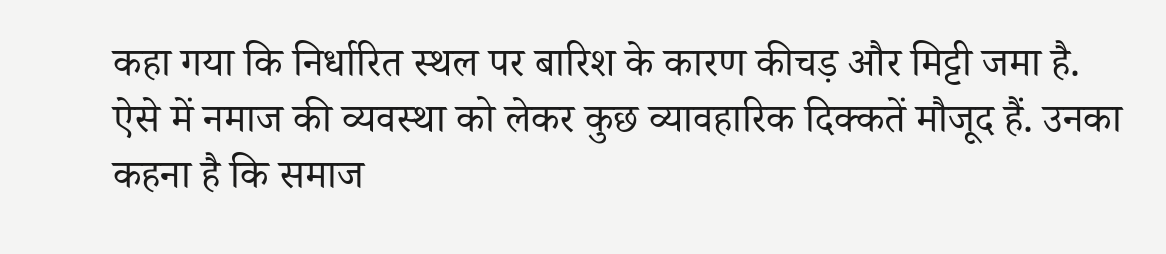कहा गया कि निर्धारित स्थल पर बारिश के कारण कीचड़ और मिट्टी जमा है. ऐसे में नमाज की व्यवस्था को लेकर कुछ व्यावहारिक दिक्कतें मौजूद हैं. उनका कहना है कि समाज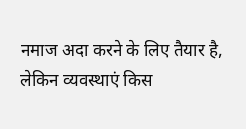नमाज अदा करने के लिए तैयार है, लेकिन व्यवस्थाएं किस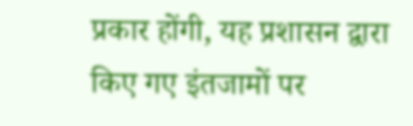प्रकार होंगी, यह प्रशासन द्वारा किए गए इंतजामों पर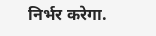निर्भर करेगा.